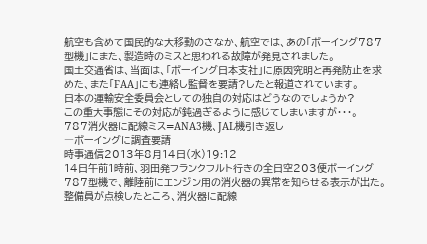航空も含めて国民的な大移動のさなか、航空では、あの「ボーイング787型機」にまた、製造時のミスと思われる故障が発見されました。
国土交通省は、当面は、「ボーイング日本支社」に原因究明と再発防止を求めた、また「FAA」にも連絡し監督を要請?したと報道されています。
日本の運輸安全委員会としての独自の対応はどうなのでしょうか?
この重大事態にその対応が鈍過ぎるように感じてしまいますが・・・。
787消火器に配線ミス=ANA3機、JAL機引き返し
―ボーイングに調査要請
時事通信2013年8月14日(水)19:12
14日午前1時前、羽田発フランクフルト行きの全日空203便ボーイング787型機で、離陸前にエンジン用の消火器の異常を知らせる表示が出た。整備員が点検したところ、消火器に配線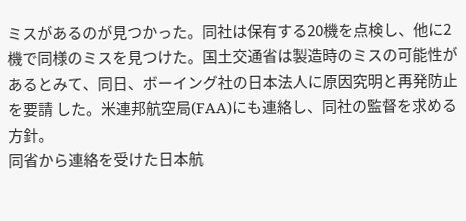ミスがあるのが見つかった。同社は保有する20機を点検し、他に2機で同様のミスを見つけた。国土交通省は製造時のミスの可能性があるとみて、同日、ボーイング社の日本法人に原因究明と再発防止を要請 した。米連邦航空局(FAA)にも連絡し、同社の監督を求める方針。
同省から連絡を受けた日本航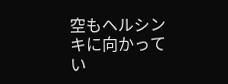空もヘルシンキに向かってい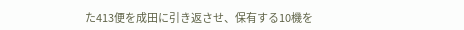た413便を成田に引き返させ、保有する10機を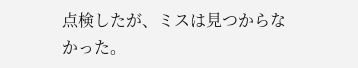点検したが、ミスは見つからなかった。